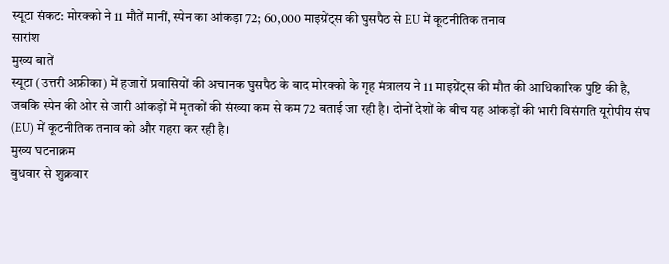स्यूटा संकट: मोरक्को ने 11 मौतें मानीं, स्पेन का आंकड़ा 72; 60,000 माइग्रेंट्स की घुसपैठ से EU में कूटनीतिक तनाव
सारांश
मुख्य बातें
स्यूटा (उत्तरी अफ्रीका) में हजारों प्रवासियों की अचानक घुसपैठ के बाद मोरक्को के गृह मंत्रालय ने 11 माइग्रेंट्स की मौत की आधिकारिक पुष्टि की है, जबकि स्पेन की ओर से जारी आंकड़ों में मृतकों की संख्या कम से कम 72 बताई जा रही है। दोनों देशों के बीच यह आंकड़ों की भारी विसंगति यूरोपीय संघ (EU) में कूटनीतिक तनाव को और गहरा कर रही है।
मुख्य घटनाक्रम
बुधवार से शुक्रवार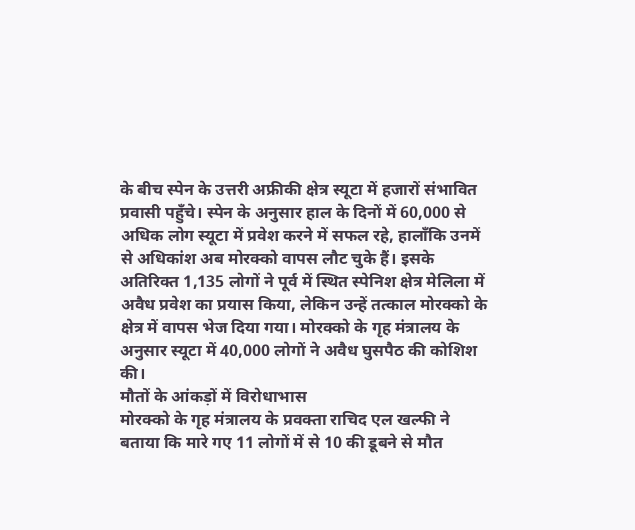के बीच स्पेन के उत्तरी अफ्रीकी क्षेत्र स्यूटा में हजारों संभावित प्रवासी पहुँचे। स्पेन के अनुसार हाल के दिनों में 60,000 से अधिक लोग स्यूटा में प्रवेश करने में सफल रहे, हालाँकि उनमें से अधिकांश अब मोरक्को वापस लौट चुके हैं। इसके अतिरिक्त 1,135 लोगों ने पूर्व में स्थित स्पेनिश क्षेत्र मेलिला में अवैध प्रवेश का प्रयास किया, लेकिन उन्हें तत्काल मोरक्को के क्षेत्र में वापस भेज दिया गया। मोरक्को के गृह मंत्रालय के अनुसार स्यूटा में 40,000 लोगों ने अवैध घुसपैठ की कोशिश की।
मौतों के आंकड़ों में विरोधाभास
मोरक्को के गृह मंत्रालय के प्रवक्ता राचिद एल खल्फी ने बताया कि मारे गए 11 लोगों में से 10 की डूबने से मौत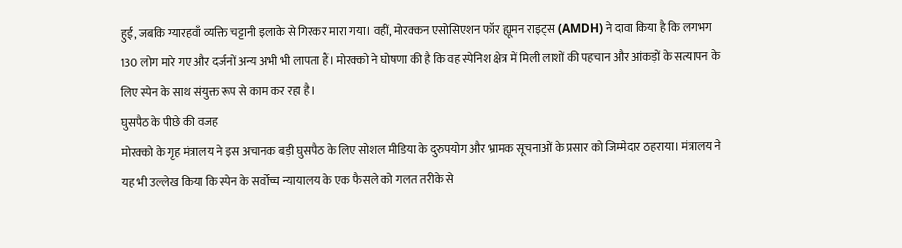हुई, जबकि ग्यारहवाँ व्यक्ति चट्टानी इलाके से गिरकर मारा गया। वहीं, मोरक्कन एसोसिएशन फॉर ह्यूमन राइट्स (AMDH) ने दावा किया है कि लगभग 130 लोग मारे गए और दर्जनों अन्य अभी भी लापता हैं। मोरक्को ने घोषणा की है कि वह स्पेनिश क्षेत्र में मिली लाशों की पहचान और आंकड़ों के सत्यापन के लिए स्पेन के साथ संयुक्त रूप से काम कर रहा है।
घुसपैठ के पीछे की वजह
मोरक्को के गृह मंत्रालय ने इस अचानक बड़ी घुसपैठ के लिए सोशल मीडिया के दुरुपयोग और भ्रामक सूचनाओं के प्रसार को जिम्मेदार ठहराया। मंत्रालय ने यह भी उल्लेख किया कि स्पेन के सर्वोच्च न्यायालय के एक फैसले को गलत तरीके से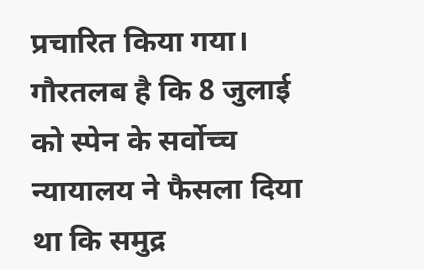प्रचारित किया गया। गौरतलब है कि 8 जुलाई को स्पेन के सर्वोच्च न्यायालय ने फैसला दिया था कि समुद्र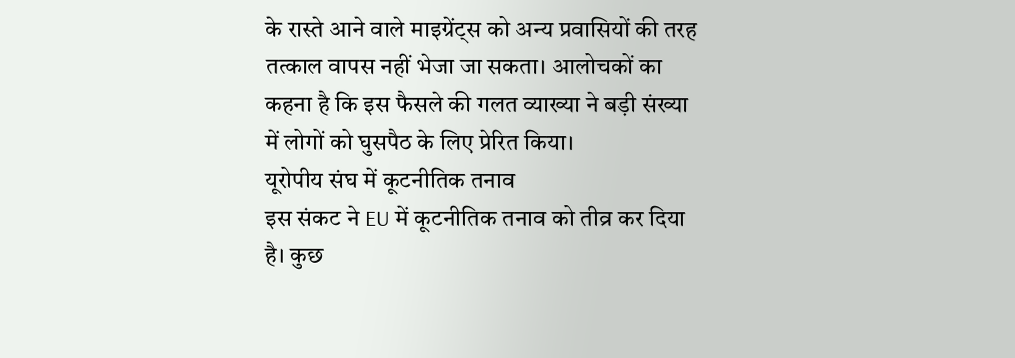के रास्ते आने वाले माइग्रेंट्स को अन्य प्रवासियों की तरह तत्काल वापस नहीं भेजा जा सकता। आलोचकों का कहना है कि इस फैसले की गलत व्याख्या ने बड़ी संख्या में लोगों को घुसपैठ के लिए प्रेरित किया।
यूरोपीय संघ में कूटनीतिक तनाव
इस संकट ने EU में कूटनीतिक तनाव को तीव्र कर दिया है। कुछ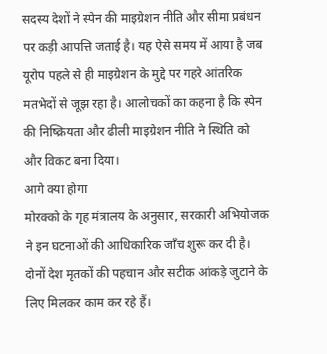सदस्य देशों ने स्पेन की माइग्रेशन नीति और सीमा प्रबंधन पर कड़ी आपत्ति जताई है। यह ऐसे समय में आया है जब यूरोप पहले से ही माइग्रेशन के मुद्दे पर गहरे आंतरिक मतभेदों से जूझ रहा है। आलोचकों का कहना है कि स्पेन की निष्क्रियता और ढीली माइग्रेशन नीति ने स्थिति को और विकट बना दिया।
आगे क्या होगा
मोरक्को के गृह मंत्रालय के अनुसार, सरकारी अभियोजक ने इन घटनाओं की आधिकारिक जाँच शुरू कर दी है। दोनों देश मृतकों की पहचान और सटीक आंकड़े जुटाने के लिए मिलकर काम कर रहे हैं।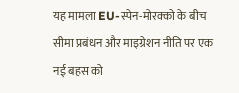यह मामला EU-स्पेन-मोरक्को के बीच सीमा प्रबंधन और माइग्रेशन नीति पर एक नई बहस को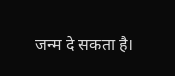जन्म दे सकता है।